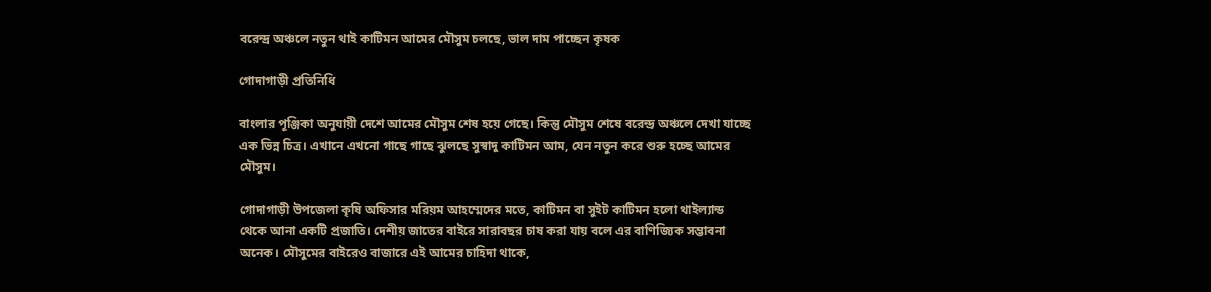বরেন্দ্র অঞ্চলে নতুন থাই কাটিমন আমের মৌসুম চলছে, ভাল দাম পাচ্ছেন কৃষক

গোদাগাড়ী প্রতিনিধি

বাংলার পূঞ্জিকা অনুযায়ী দেশে আমের মৌসুম শেষ হয়ে গেছে। কিন্তু মৌসুম শেষে বরেন্দ্র অঞ্চলে দেখা যাচ্ছে এক ভিন্ন চিত্র। এখানে এখনো গাছে গাছে ঝুলছে সুস্বাদু কাটিমন আম, যেন নতুন করে শুরু হচ্ছে আমের মৌসুম।

গোদাগাড়ী উপজেলা কৃষি অফিসার মরিয়ম আহম্মেদের মতে, কাটিমন বা সুইট কাটিমন হলো থাইল্যান্ড থেকে আনা একটি প্রজাতি। দেশীয় জাতের বাইরে সারাবছর চাষ করা যায় বলে এর বাণিজ্যিক সম্ভাবনা অনেক। মৌসুমের বাইরেও বাজারে এই আমের চাহিদা থাকে,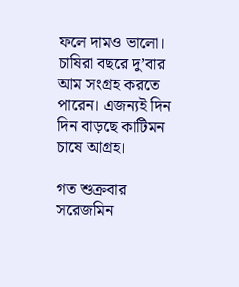ফলে দামও ভালো। চাষিরা বছরে দু’বার আম সংগ্রহ করতে পারেন। এজন্যই দিন দিন বাড়ছে কাটিমন চাষে আগ্রহ।

গত শুক্রবার সরেজমিন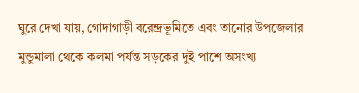ঘুরে দেখা যায়, গোদাগাড়ী বরেন্দ্রভূমিতে এবং তানোর উপজেলার মুন্ডুমালা থেকে কলমা পর্যন্ত সড়কের দুই পাশে অসংখ্য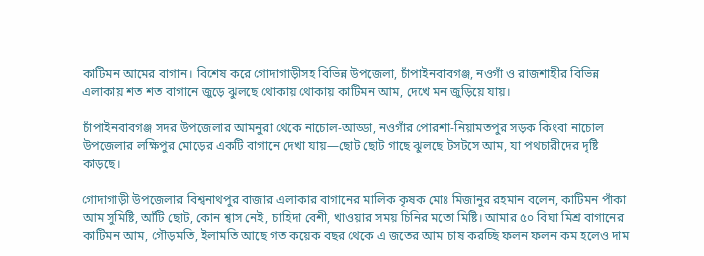কাটিমন আমের বাগান। বিশেষ করে গোদাগাড়ীসহ বিভিন্ন উপজেলা, চাঁপাইনবাবগঞ্জ, নওগাঁ ও রাজশাহীর বিভিন্ন এলাকায় শত শত বাগানে জুড়ে ঝুলছে থোকায় থোকায় কাটিমন আম, দেখে মন জুড়িয়ে যায়।

চাঁপাইনবাবগঞ্জ সদর উপজেলার আমনুরা থেকে নাচোল-আড্ডা, নওগাঁর পোরশা-নিয়ামতপুর সড়ক কিংবা নাচোল উপজেলার লক্ষিপুর মোড়ের একটি বাগানে দেখা যায়—ছোট ছোট গাছে ঝুলছে টসটসে আম, যা পথচারীদের দৃষ্টি কাড়ছে।

গোদাগাড়ী উপজেলার বিশ্বনাথপুর বাজার এলাকার বাগানের মালিক কৃষক মোঃ মিজানুর রহমান বলেন, কাটিমন পাঁকা আম সুমিষ্টি, আঁটি ছোট, কোন শ্বাস নেই, চাহিদা বেশী, খাওয়ার সময় চিনির মতো মিষ্টি। আমার ৫০ বিঘা মিশ্র বাগানের কাটিমন আম, গৌড়মতি, ইলামতি আছে গত কয়েক বছর থেকে এ জতের আম চাষ করচ্ছি ফলন ফলন কম হলেও দাম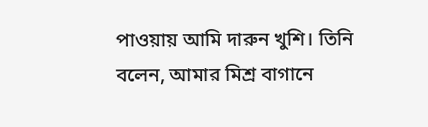পাওয়ায় আমি দারুন খুশি। তিনি বলেন, আমার মিশ্র বাগানে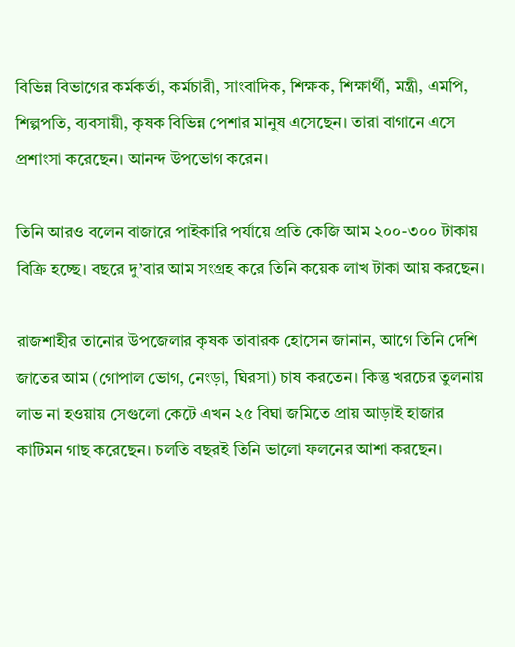বিভিন্ন বিভাগের কর্মকর্তা, কর্মচারী, সাংবাদিক, শিক্ষক, শিক্ষার্থী, মন্ত্রী, এমপি, শিল্পপতি, ব্যবসায়ী, কৃষক বিভিন্ন পেশার মানুষ এসেছেন। তারা বাগানে এসে প্রশাংসা করেছেন। আনন্দ উপভোগ করেন।

তিনি আরও বলেন বাজারে পাইকারি পর্যায়ে প্রতি কেজি আম ২০০-৩০০ টাকায় বিক্রি হচ্ছে। বছরে দু’বার আম সংগ্রহ করে তিনি কয়েক লাখ টাকা আয় করছেন।

রাজশাহীর তানোর উপজেলার কৃষক তাবারক হোসেন জানান, আগে তিনি দেশি জাতের আম (গোপাল ভোগ, নেংড়া, ঘিরসা) চাষ করতেন। কিন্তু খরচের তুলনায় লাভ না হওয়ায় সেগুলো কেটে এখন ২৫ বিঘা জমিতে প্রায় আড়াই হাজার কাটিমন গাছ করেছেন। চলতি বছরই তিনি ভালো ফলনের আশা করছেন।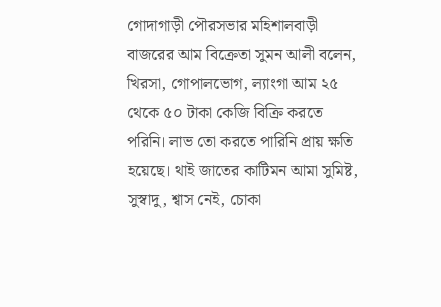গোদাগাড়ী পৌরসভার মহিশালবাড়ী বাজরের আম বিক্রেতা সুমন আলী বলেন, খিরসা, গোপালভোগ, ল্যাংগা আম ২৫ থেকে ৫০ টাকা কেজি বিক্রি করতে পরিনি। লাভ তো করতে পারিনি প্রায় ক্ষতি হয়েছে। থাই জাতের কাটিমন আমা সুমিষ্ট, সুস্বাদু, শ্বাস নেই, চোকা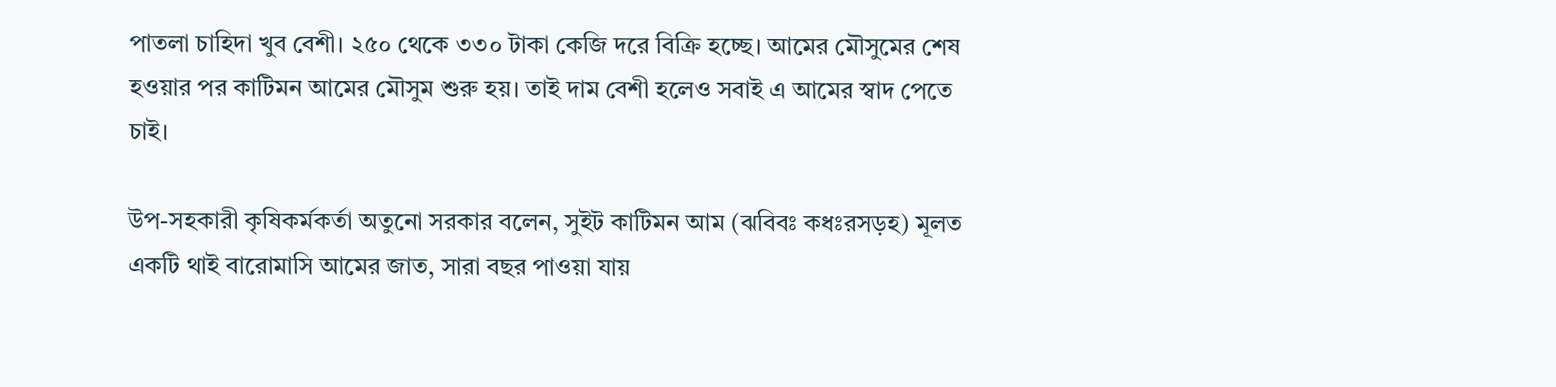পাতলা চাহিদা খুব বেশী। ২৫০ থেকে ৩৩০ টাকা কেজি দরে বিক্রি হচ্ছে। আমের মৌসুমের শেষ হওয়ার পর কাটিমন আমের মৌসুম শুরু হয়। তাই দাম বেশী হলেও সবাই এ আমের স্বাদ পেতে চাই।

উপ-সহকারী কৃষিকর্মকর্তা অতুনো সরকার বলেন, সুইট কাটিমন আম (ঝবিবঃ কধঃরসড়হ) মূলত একটি থাই বারোমাসি আমের জাত, সারা বছর পাওয়া যায়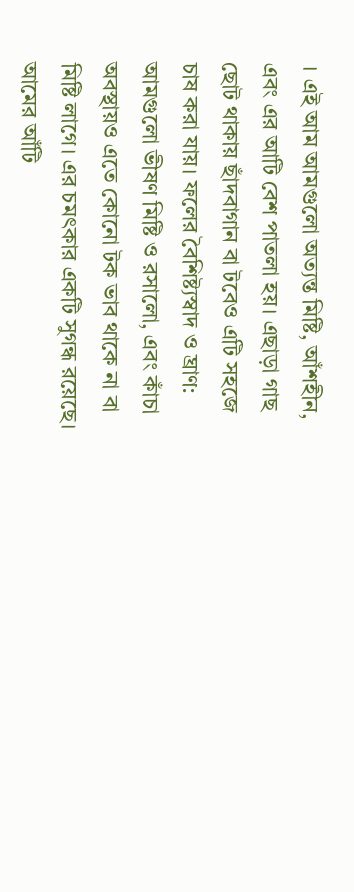। এই আম আমগুলো অত্যন্ত মিষ্টি, আঁশহীন, এবং এর আটি বেশ পাতলা হয়। এছাড়া গাছ ছোট থাকায় ছাঁদবাগান বা টবেও এটি সহজে চাষ করা যায়। ফলের বৈশিষ্ট্যস্বাদ ও ঘ্রাণ: আমগুলো ভীষণ মিষ্টি ও রসালো, এবং কাঁচা অবস্থায়ও এতে কোনো টক ভাব থাকে না বা মিষ্টি লাগে। এর চমৎকার একটি সুগন্ধ রয়েছে। আমের আঁটি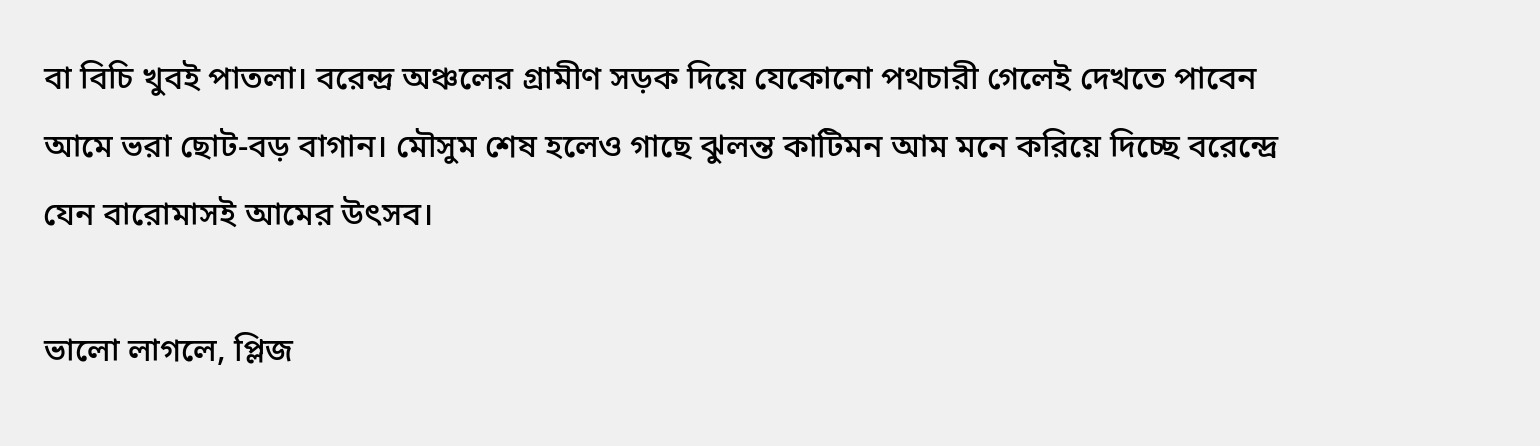বা বিচি খুবই পাতলা। বরেন্দ্র অঞ্চলের গ্রামীণ সড়ক দিয়ে যেকোনো পথচারী গেলেই দেখতে পাবেন আমে ভরা ছোট-বড় বাগান। মৌসুম শেষ হলেও গাছে ঝুলন্ত কাটিমন আম মনে করিয়ে দিচ্ছে বরেন্দ্রে যেন বারোমাসই আমের উৎসব।

ভালো লাগলে, প্লিজ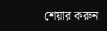শেয়ার করুন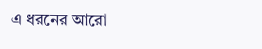এ ধরনের আরো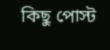কিছু পোস্ট